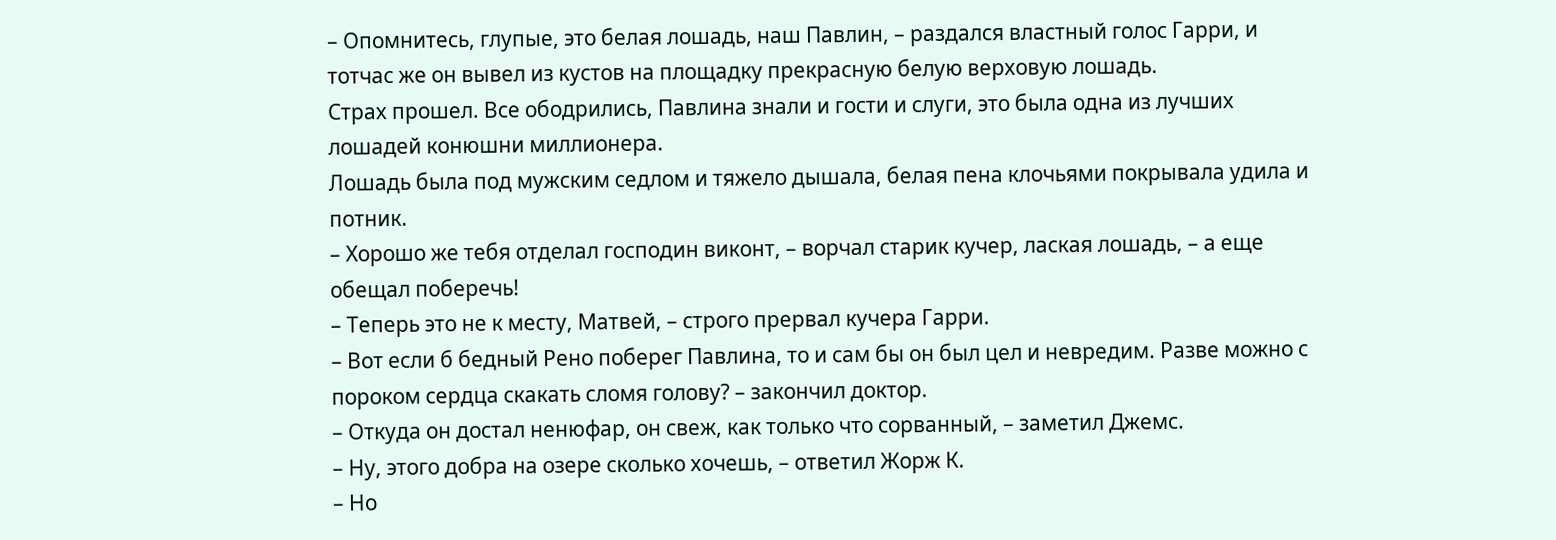– Опомнитесь, глупые, это белая лошадь, наш Павлин, – раздался властный голос Гарри, и тотчас же он вывел из кустов на площадку прекрасную белую верховую лошадь.
Страх прошел. Все ободрились, Павлина знали и гости и слуги, это была одна из лучших лошадей конюшни миллионера.
Лошадь была под мужским седлом и тяжело дышала, белая пена клочьями покрывала удила и потник.
– Хорошо же тебя отделал господин виконт, – ворчал старик кучер, лаская лошадь, – а еще обещал поберечь!
– Теперь это не к месту, Матвей, – строго прервал кучера Гарри.
– Вот если б бедный Рено поберег Павлина, то и сам бы он был цел и невредим. Разве можно с пороком сердца скакать сломя голову? – закончил доктор.
– Откуда он достал ненюфар, он свеж, как только что сорванный, – заметил Джемс.
– Ну, этого добра на озере сколько хочешь, – ответил Жорж К.
– Но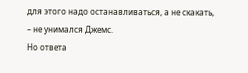для этого надо останавливаться, а не скакать, – не унимался Джемс.
Но ответа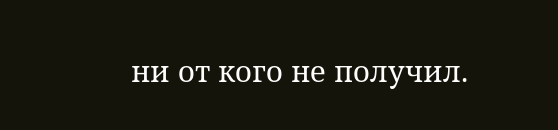ни от кого не получил.